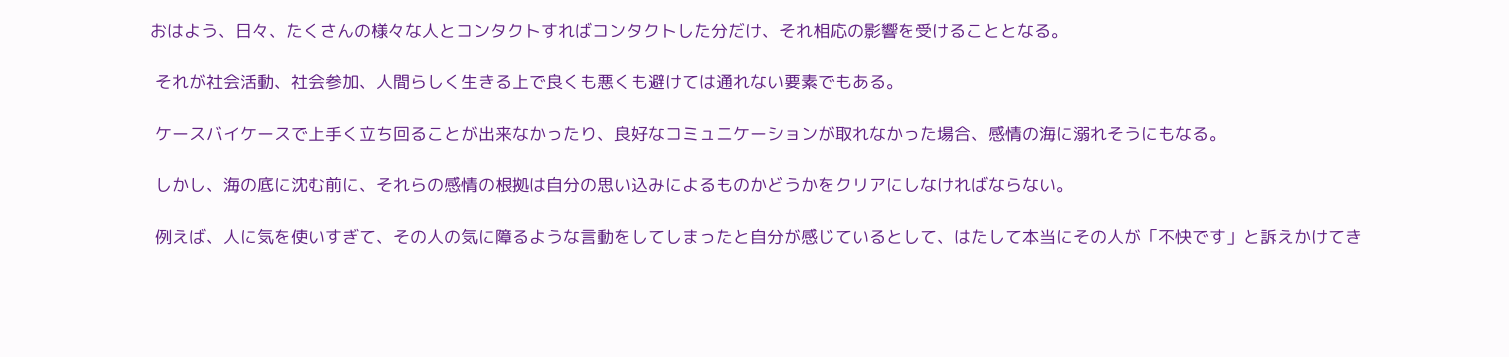おはよう、日々、たくさんの様々な人とコンタクトすればコンタクトした分だけ、それ相応の影響を受けることとなる。

 それが社会活動、社会参加、人間らしく生きる上で良くも悪くも避けては通れない要素でもある。

 ケースバイケースで上手く立ち回ることが出来なかったり、良好なコミュニケーションが取れなかった場合、感情の海に溺れそうにもなる。

 しかし、海の底に沈む前に、それらの感情の根拠は自分の思い込みによるものかどうかをクリアにしなければならない。

 例えば、人に気を使いすぎて、その人の気に障るような言動をしてしまったと自分が感じているとして、はたして本当にその人が「不快です」と訴えかけてき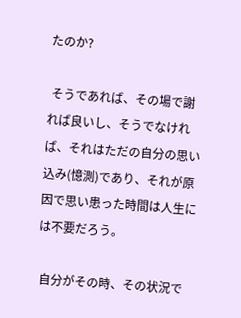たのか?

 そうであれば、その場で謝れば良いし、そうでなければ、それはただの自分の思い込み(憶測)であり、それが原因で思い患った時間は人生には不要だろう。

 自分がその時、その状況で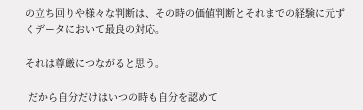の立ち回りや様々な判断は、その時の価値判断とそれまでの経験に元ずくデータにおいて最良の対応。

それは尊厳につながると思う。

 だから自分だけはいつの時も自分を認めて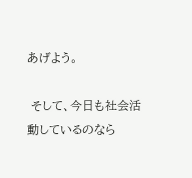あげよう。

 そして、今日も社会活動しているのなら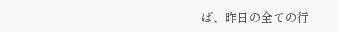ば、昨日の全ての行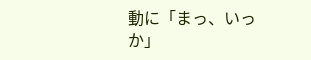動に「まっ、いっか」